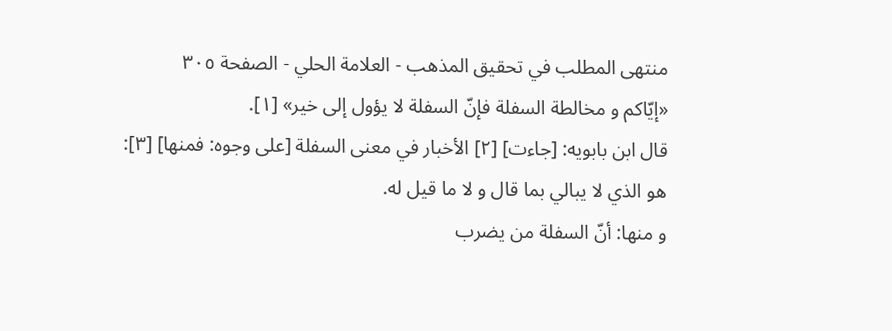منتهى المطلب في تحقيق المذهب - العلامة الحلي - الصفحة ٣٠٥
«إيّاكم و مخالطة السفلة فإنّ السفلة لا يؤول إلى خير» [١].
قال ابن بابويه: [جاءت] [٢] الأخبار في معنى السفلة [على وجوه: فمنها] [٣]:
هو الذي لا يبالي بما قال و لا ما قيل له.
و منها: أنّ السفلة من يضرب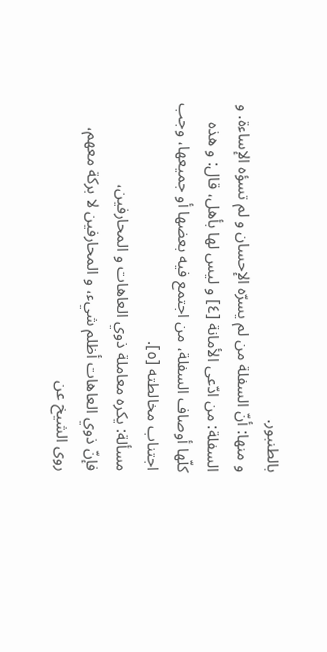بالطنبور.
و منها: أنّ السفلة من لم يسرّه الإحسان و لم تسؤه الإساءة. و السفلة: من ادّعى الأمانة [٤] و ليس لها بأهل، قال: و هذه كلّها أوصاف السفلة، من اجتمع فيه بعضها أو جميعها، وجب اجتناب مخالطته [٥].
مسألة: يكره معاملة ذوي العاهات و المحارفين،
فإنّ ذوي العاهات أظلم شيء، و المحارفين لا بركة معهم،
روى الشيخ عن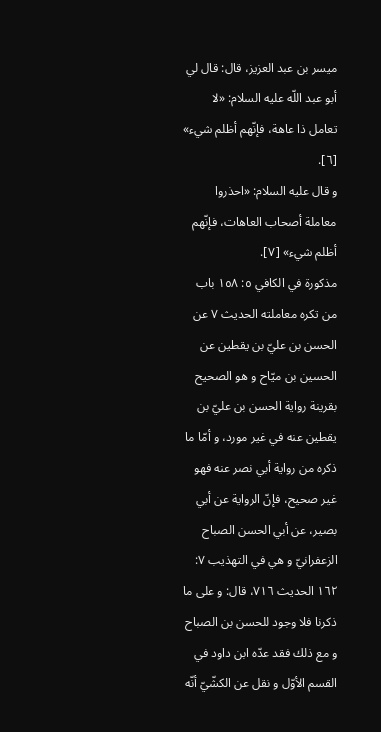ميسر بن عبد العزيز، قال: قال لي أبو عبد اللّه عليه السلام: «لا تعامل ذا عاهة، فإنّهم أظلم شيء» [٦].
و قال عليه السلام: «احذروا معاملة أصحاب العاهات، فإنّهم أظلم شيء» [٧].
مذكورة في الكافي ٥: ١٥٨ باب من تكره معاملته الحديث ٧ عن الحسن بن عليّ بن يقطين عن الحسين بن ميّاح و هو الصحيح بقرينة رواية الحسن بن عليّ بن يقطين عنه في غير مورد، و أمّا ما ذكره من رواية أبي نصر عنه فهو غير صحيح، فإنّ الرواية عن أبي بصير، عن أبي الحسن الصباح الزعفرانيّ و هي في التهذيب ٧: ١٦٢ الحديث ٧١٦، قال: و على ما ذكرنا فلا وجود للحسن بن الصباح و مع ذلك فقد عدّه ابن داود في القسم الأوّل و نقل عن الكشّيّ أنّه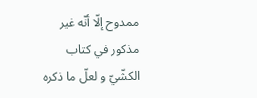ممدوح إلّا أنّه غير مذكور في كتاب الكشّيّ و لعلّ ما ذكره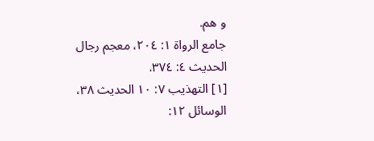و هم.
جامع الرواة ١: ٢٠٤، معجم رجال الحديث ٤: ٣٧٤.
[١] التهذيب ٧: ١٠ الحديث ٣٨، الوسائل ١٢: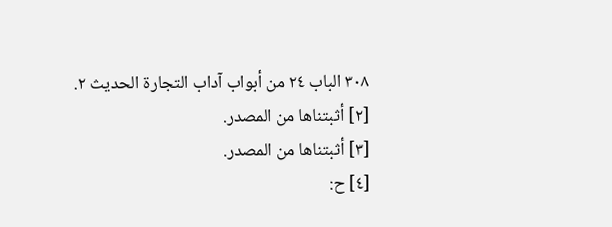٣٠٨ الباب ٢٤ من أبواب آداب التجارة الحديث ٢.
[٢] أثبتناها من المصدر.
[٣] أثبتناها من المصدر.
[٤] ح: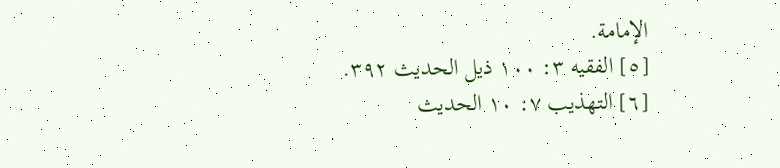الإمامة.
[٥] الفقيه ٣: ١٠٠ ذيل الحديث ٣٩٢.
[٦] التهذيب ٧: ١٠ الحديث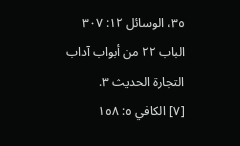٣٥، الوسائل ١٢: ٣٠٧ الباب ٢٢ من أبواب آداب التجارة الحديث ٣.
[٧] الكافي ٥: ١٥٨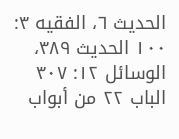الحديث ٦، الفقيه ٣: ١٠٠ الحديث ٣٨٩، الوسائل ١٢: ٣٠٧ الباب ٢٢ من أبواب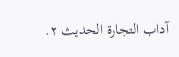آداب التجارة الحديث ٢.